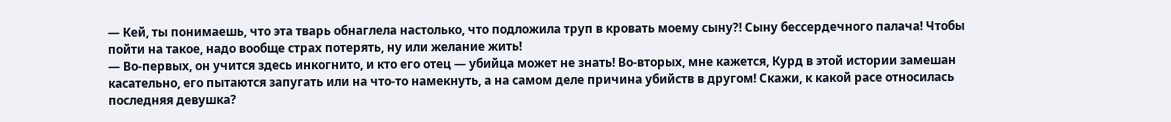— Кей, ты понимаешь, что эта тварь обнаглела настолько, что подложила труп в кровать моему сыну?! Сыну бессердечного палача! Чтобы пойти на такое, надо вообще страх потерять, ну или желание жить!
— Во-первых, он учится здесь инкогнито, и кто его отец — убийца может не знать! Во-вторых, мне кажется, Курд в этой истории замешан касательно, его пытаются запугать или на что-то намекнуть, а на самом деле причина убийств в другом! Скажи, к какой расе относилась последняя девушка?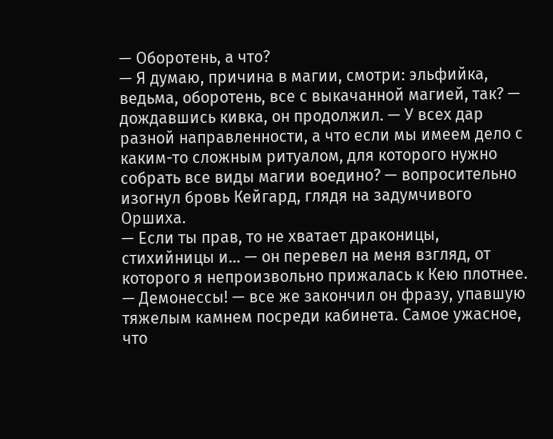— Оборотень, а что?
— Я думаю, причина в магии, смотри: эльфийка, ведьма, оборотень, все с выкачанной магией, так? — дождавшись кивка, он продолжил. — У всех дар разной направленности, а что если мы имеем дело с каким-то сложным ритуалом, для которого нужно собрать все виды магии воедино? — вопросительно изогнул бровь Кейгард, глядя на задумчивого Оршиха.
— Если ты прав, то не хватает драконицы, стихийницы и… — он перевел на меня взгляд, от которого я непроизвольно прижалась к Кею плотнее. — Демонессы! — все же закончил он фразу, упавшую тяжелым камнем посреди кабинета. Самое ужасное, что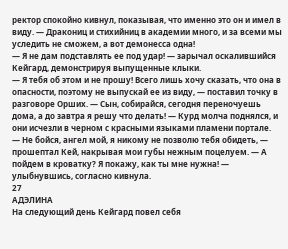ректор спокойно кивнул, показывая, что именно это он и имел в виду. — Дракониц и стихийниц в академии много, и за всеми мы уследить не сможем, а вот демонесса одна!
— Я не дам подставлять ее под удар! — зарычал оскалившийся Кейгард, демонстрируя выпущенные клыки.
— Я тебя об этом и не прошу! Всего лишь хочу сказать, что она в опасности, поэтому не выпускай ее из виду, — поставил точку в разговоре Орших. — Сын, собирайся, сегодня переночуешь дома, а до завтра я решу что делать! — Курд молча поднялся, и они исчезли в черном с красными языками пламени портале.
— Не бойся, ангел мой, я никому не позволю тебя обидеть, — прошептал Кей, накрывая мои губы нежным поцелуем. — А пойдем в кроватку? Я покажу, как ты мне нужна! — улыбнувшись, согласно кивнула.
27
АДЭЛИНА
На следующий день Кейгард повел себя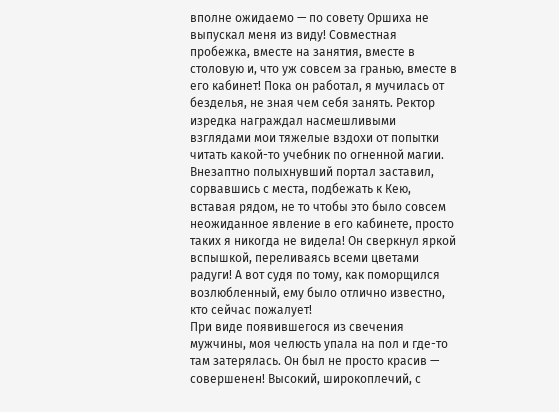вполне ожидаемо — по совету Оршиха не выпускал меня из виду! Совместная пробежка, вместе на занятия, вместе в столовую и, что уж совсем за гранью, вместе в его кабинет! Пока он работал, я мучилась от безделья, не зная чем себя занять. Ректор изредка награждал насмешливыми взглядами мои тяжелые вздохи от попытки читать какой-то учебник по огненной магии.
Внезаптно полыхнувший портал заставил, сорвавшись с места, подбежать к Кею, вставая рядом, не то чтобы это было совсем неожиданное явление в его кабинете, просто таких я никогда не видела! Он сверкнул яркой вспышкой, переливаясь всеми цветами радуги! А вот судя по тому, как поморщился возлюбленный, ему было отлично известно, кто сейчас пожалует!
При виде появившегося из свечения мужчины, моя челюсть упала на пол и где-то там затерялась. Он был не просто красив — совершенен! Высокий, широкоплечий, с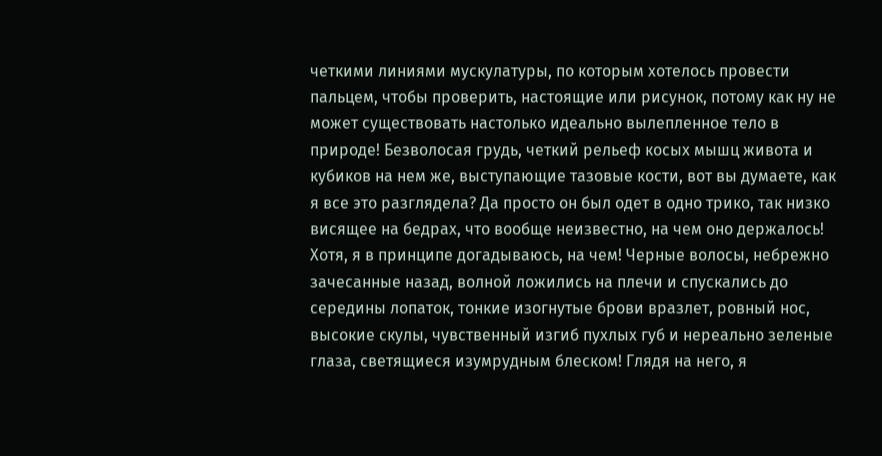четкими линиями мускулатуры, по которым хотелось провести пальцем, чтобы проверить, настоящие или рисунок, потому как ну не может существовать настолько идеально вылепленное тело в природе! Безволосая грудь, четкий рельеф косых мышц живота и кубиков на нем же, выступающие тазовые кости, вот вы думаете, как я все это разглядела? Да просто он был одет в одно трико, так низко висящее на бедрах, что вообще неизвестно, на чем оно держалось! Хотя, я в принципе догадываюсь, на чем! Черные волосы, небрежно зачесанные назад, волной ложились на плечи и спускались до середины лопаток, тонкие изогнутые брови вразлет, ровный нос, высокие скулы, чувственный изгиб пухлых губ и нереально зеленые глаза, светящиеся изумрудным блеском! Глядя на него, я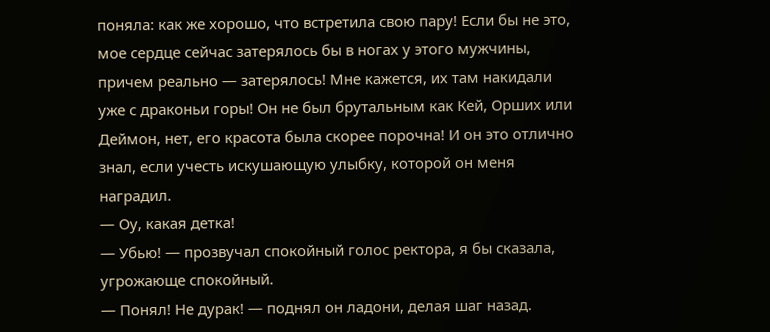поняла: как же хорошо, что встретила свою пару! Если бы не это, мое сердце сейчас затерялось бы в ногах у этого мужчины, причем реально — затерялось! Мне кажется, их там накидали уже с драконьи горы! Он не был брутальным как Кей, Орших или Деймон, нет, его красота была скорее порочна! И он это отлично знал, если учесть искушающую улыбку, которой он меня наградил.
— Оу, какая детка!
— Убью! — прозвучал спокойный голос ректора, я бы сказала, угрожающе спокойный.
— Понял! Не дурак! — поднял он ладони, делая шаг назад.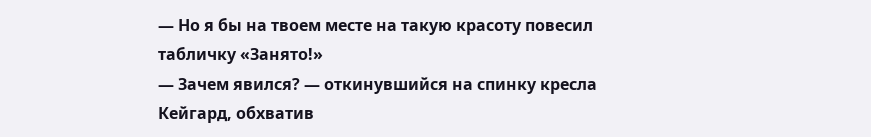— Но я бы на твоем месте на такую красоту повесил табличку «Занято!»
— Зачем явился? — откинувшийся на спинку кресла Кейгард, обхватив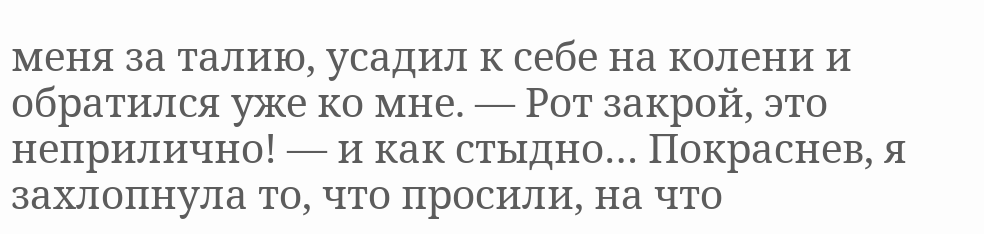меня за талию, усадил к себе на колени и обратился уже ко мне. — Рот закрой, это неприлично! — и как стыдно… Покраснев, я захлопнула то, что просили, на что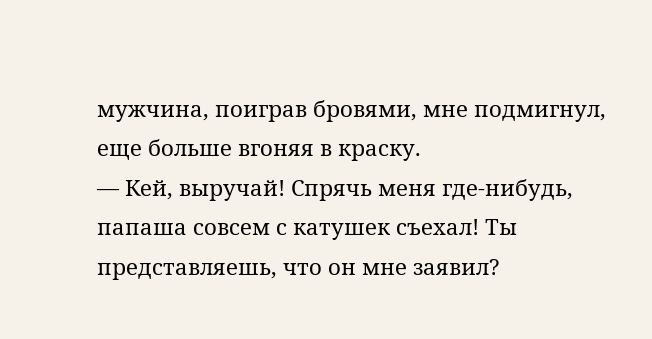мужчина, поиграв бровями, мне подмигнул, еще больше вгоняя в краску.
— Кей, выручай! Спрячь меня где-нибудь, папаша совсем с катушек съехал! Ты представляешь, что он мне заявил?